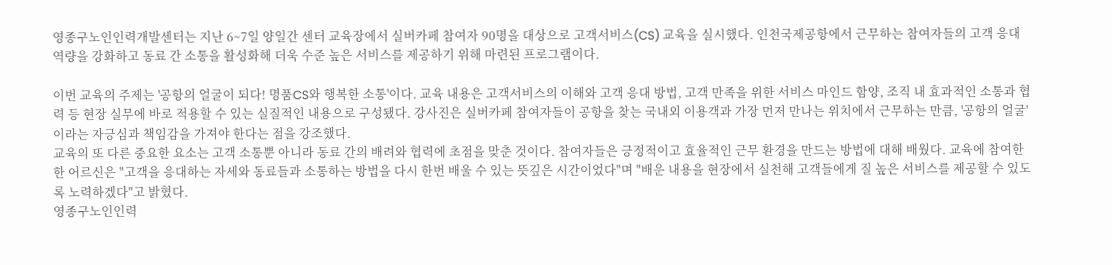영종구노인인력개발센터는 지난 6~7일 양일간 센터 교육장에서 실버카페 참여자 90명을 대상으로 고객서비스(CS) 교육을 실시했다. 인천국제공항에서 근무하는 참여자들의 고객 응대 역량을 강화하고 동료 간 소통을 활성화해 더욱 수준 높은 서비스를 제공하기 위해 마련된 프로그램이다.

이번 교육의 주제는 '공항의 얼굴이 되다! 명품CS와 행복한 소통'이다. 교육 내용은 고객서비스의 이해와 고객 응대 방법, 고객 만족을 위한 서비스 마인드 함양, 조직 내 효과적인 소통과 협력 등 현장 실무에 바로 적용할 수 있는 실질적인 내용으로 구성됐다. 강사진은 실버카페 참여자들이 공항을 찾는 국내외 이용객과 가장 먼저 만나는 위치에서 근무하는 만큼, '공항의 얼굴'이라는 자긍심과 책임감을 가져야 한다는 점을 강조했다.
교육의 또 다른 중요한 요소는 고객 소통뿐 아니라 동료 간의 배려와 협력에 초점을 맞춘 것이다. 참여자들은 긍정적이고 효율적인 근무 환경을 만드는 방법에 대해 배웠다. 교육에 참여한 한 어르신은 "고객을 응대하는 자세와 동료들과 소통하는 방법을 다시 한번 배울 수 있는 뜻깊은 시간이었다"며 "배운 내용을 현장에서 실천해 고객들에게 질 높은 서비스를 제공할 수 있도록 노력하겠다"고 밝혔다.
영종구노인인력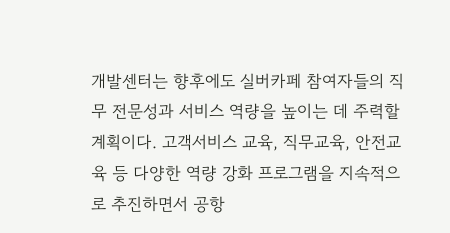개발센터는 향후에도 실버카페 참여자들의 직무 전문성과 서비스 역량을 높이는 데 주력할 계획이다. 고객서비스 교육, 직무교육, 안전교육 등 다양한 역량 강화 프로그램을 지속적으로 추진하면서 공항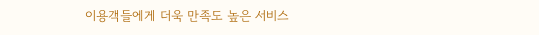이용객들에게 더욱 만족도 높은 서비스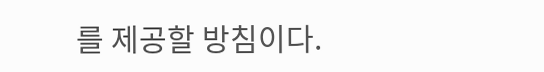를 제공할 방침이다.